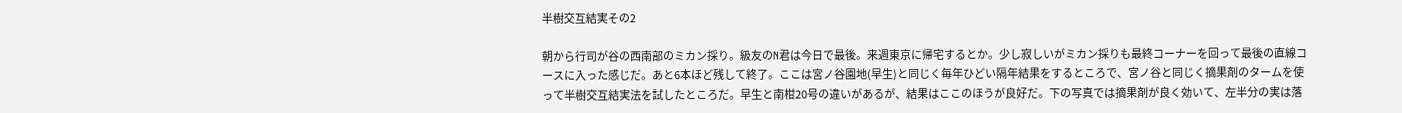半樹交互結実その2

朝から行司が谷の西南部のミカン採り。級友のN君は今日で最後。来週東京に帰宅するとか。少し寂しいがミカン採りも最終コーナーを回って最後の直線コースに入った感じだ。あと6本ほど残して終了。ここは宮ノ谷園地(早生)と同じく毎年ひどい隔年結果をするところで、宮ノ谷と同じく摘果剤のタームを使って半樹交互結実法を試したところだ。早生と南柑20号の違いがあるが、結果はここのほうが良好だ。下の写真では摘果剤が良く効いて、左半分の実は落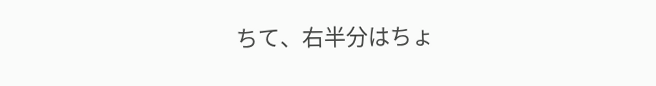ちて、右半分はちょ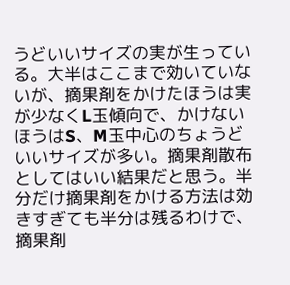うどいいサイズの実が生っている。大半はここまで効いていないが、摘果剤をかけたほうは実が少なくL玉傾向で、かけないほうはS、M玉中心のちょうどいいサイズが多い。摘果剤散布としてはいい結果だと思う。半分だけ摘果剤をかける方法は効きすぎても半分は残るわけで、摘果剤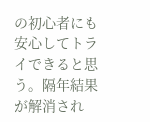の初心者にも安心してトライできると思う。隔年結果が解消され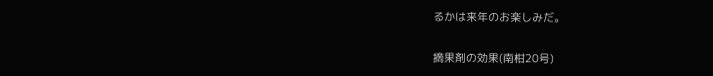るかは来年のお楽しみだ。

摘果剤の効果(南柑20号)